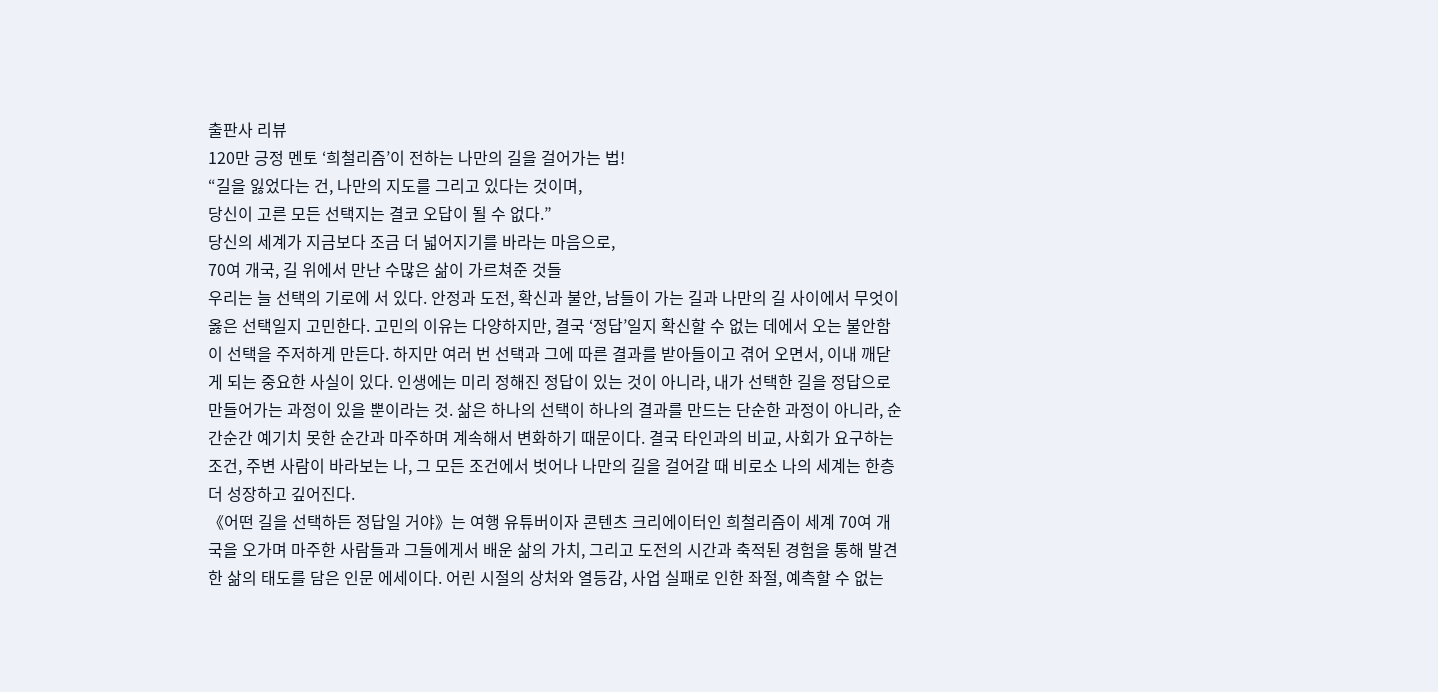출판사 리뷰
120만 긍정 멘토 ‘희철리즘’이 전하는 나만의 길을 걸어가는 법!
“길을 잃었다는 건, 나만의 지도를 그리고 있다는 것이며,
당신이 고른 모든 선택지는 결코 오답이 될 수 없다.”
당신의 세계가 지금보다 조금 더 넓어지기를 바라는 마음으로,
70여 개국, 길 위에서 만난 수많은 삶이 가르쳐준 것들
우리는 늘 선택의 기로에 서 있다. 안정과 도전, 확신과 불안, 남들이 가는 길과 나만의 길 사이에서 무엇이 옳은 선택일지 고민한다. 고민의 이유는 다양하지만, 결국 ‘정답’일지 확신할 수 없는 데에서 오는 불안함이 선택을 주저하게 만든다. 하지만 여러 번 선택과 그에 따른 결과를 받아들이고 겪어 오면서, 이내 깨닫게 되는 중요한 사실이 있다. 인생에는 미리 정해진 정답이 있는 것이 아니라, 내가 선택한 길을 정답으로 만들어가는 과정이 있을 뿐이라는 것. 삶은 하나의 선택이 하나의 결과를 만드는 단순한 과정이 아니라, 순간순간 예기치 못한 순간과 마주하며 계속해서 변화하기 때문이다. 결국 타인과의 비교, 사회가 요구하는 조건, 주변 사람이 바라보는 나, 그 모든 조건에서 벗어나 나만의 길을 걸어갈 때 비로소 나의 세계는 한층 더 성장하고 깊어진다.
《어떤 길을 선택하든 정답일 거야》는 여행 유튜버이자 콘텐츠 크리에이터인 희철리즘이 세계 70여 개국을 오가며 마주한 사람들과 그들에게서 배운 삶의 가치, 그리고 도전의 시간과 축적된 경험을 통해 발견한 삶의 태도를 담은 인문 에세이다. 어린 시절의 상처와 열등감, 사업 실패로 인한 좌절, 예측할 수 없는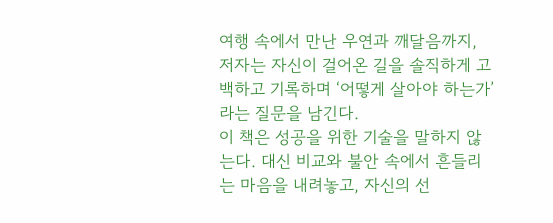여행 속에서 만난 우연과 깨달음까지, 저자는 자신이 걸어온 길을 솔직하게 고백하고 기록하며 ‘어떻게 살아야 하는가’라는 질문을 남긴다.
이 책은 성공을 위한 기술을 말하지 않는다. 대신 비교와 불안 속에서 흔들리는 마음을 내려놓고, 자신의 선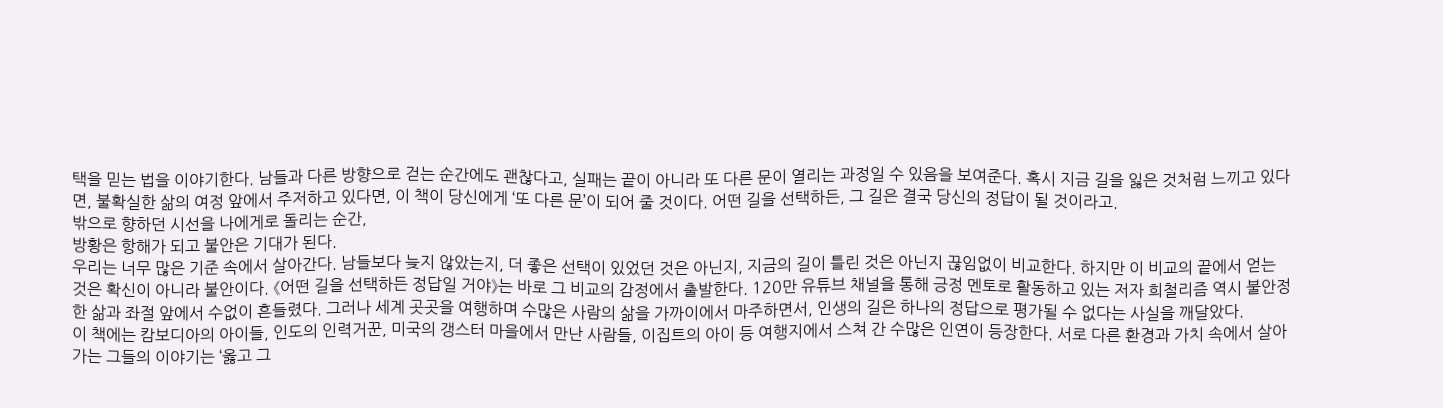택을 믿는 법을 이야기한다. 남들과 다른 방향으로 걷는 순간에도 괜찮다고, 실패는 끝이 아니라 또 다른 문이 열리는 과정일 수 있음을 보여준다. 혹시 지금 길을 잃은 것처럼 느끼고 있다면, 불확실한 삶의 여정 앞에서 주저하고 있다면, 이 책이 당신에게 ‘또 다른 문’이 되어 줄 것이다. 어떤 길을 선택하든, 그 길은 결국 당신의 정답이 될 것이라고.
밖으로 향하던 시선을 나에게로 돌리는 순간,
방황은 항해가 되고 불안은 기대가 된다.
우리는 너무 많은 기준 속에서 살아간다. 남들보다 늦지 않았는지, 더 좋은 선택이 있었던 것은 아닌지, 지금의 길이 틀린 것은 아닌지 끊임없이 비교한다. 하지만 이 비교의 끝에서 얻는 것은 확신이 아니라 불안이다. 《어떤 길을 선택하든 정답일 거야》는 바로 그 비교의 감정에서 출발한다. 120만 유튜브 채널을 통해 긍정 멘토로 활동하고 있는 저자 희철리즘 역시 불안정한 삶과 좌절 앞에서 수없이 흔들렸다. 그러나 세계 곳곳을 여행하며 수많은 사람의 삶을 가까이에서 마주하면서, 인생의 길은 하나의 정답으로 평가될 수 없다는 사실을 깨달았다.
이 책에는 캄보디아의 아이들, 인도의 인력거꾼, 미국의 갱스터 마을에서 만난 사람들, 이집트의 아이 등 여행지에서 스쳐 간 수많은 인연이 등장한다. 서로 다른 환경과 가치 속에서 살아가는 그들의 이야기는 ‘옳고 그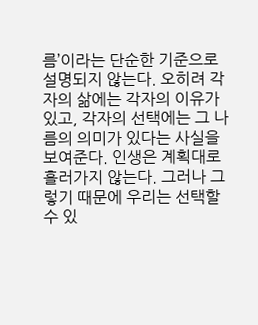름’이라는 단순한 기준으로 설명되지 않는다. 오히려 각자의 삶에는 각자의 이유가 있고, 각자의 선택에는 그 나름의 의미가 있다는 사실을 보여준다. 인생은 계획대로 흘러가지 않는다. 그러나 그렇기 때문에 우리는 선택할 수 있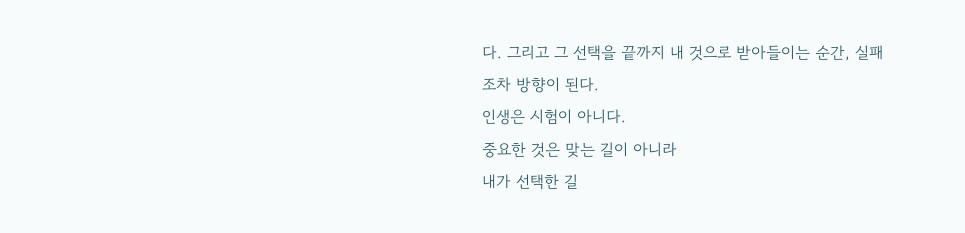다. 그리고 그 선택을 끝까지 내 것으로 받아들이는 순간, 실패조차 방향이 된다.
인생은 시험이 아니다.
중요한 것은 맞는 길이 아니라
내가 선택한 길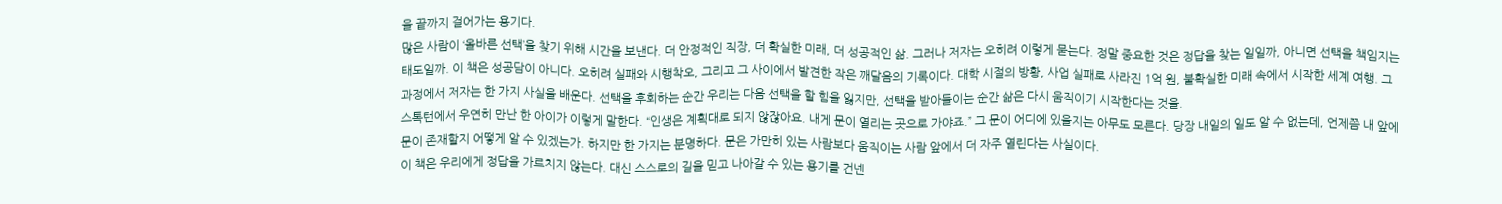을 끝까지 걸어가는 용기다.
많은 사람이 ‘올바른 선택’을 찾기 위해 시간을 보낸다. 더 안정적인 직장, 더 확실한 미래, 더 성공적인 삶. 그러나 저자는 오히려 이렇게 묻는다. 정말 중요한 것은 정답을 찾는 일일까, 아니면 선택을 책임지는 태도일까. 이 책은 성공담이 아니다. 오히려 실패와 시행착오, 그리고 그 사이에서 발견한 작은 깨달음의 기록이다. 대학 시절의 방황, 사업 실패로 사라진 1억 원, 불확실한 미래 속에서 시작한 세계 여행. 그 과정에서 저자는 한 가지 사실을 배운다. 선택을 후회하는 순간 우리는 다음 선택을 할 힘을 잃지만, 선택을 받아들이는 순간 삶은 다시 움직이기 시작한다는 것을.
스톡턴에서 우연히 만난 한 아이가 이렇게 말한다. “인생은 계획대로 되지 않잖아요. 내게 문이 열리는 곳으로 가야죠.” 그 문이 어디에 있을지는 아무도 모른다. 당장 내일의 일도 알 수 없는데, 언제쯤 내 앞에 문이 존재할지 어떻게 알 수 있겠는가. 하지만 한 가지는 분명하다. 문은 가만히 있는 사람보다 움직이는 사람 앞에서 더 자주 열린다는 사실이다.
이 책은 우리에게 정답을 가르치지 않는다. 대신 스스로의 길을 믿고 나아갈 수 있는 용기를 건넨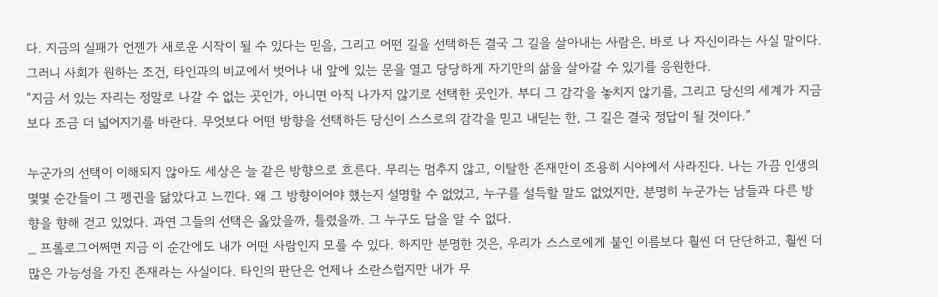다. 지금의 실패가 언젠가 새로운 시작이 될 수 있다는 믿음, 그리고 어떤 길을 선택하든 결국 그 길을 살아내는 사람은, 바로 나 자신이라는 사실 말이다. 그러니 사회가 원하는 조건, 타인과의 비교에서 벗어나 내 앞에 있는 문을 열고 당당하게 자기만의 삶을 살아갈 수 있기를 응원한다.
“지금 서 있는 자리는 정말로 나갈 수 없는 곳인가, 아니면 아직 나가지 않기로 선택한 곳인가. 부디 그 감각을 놓치지 않기를, 그리고 당신의 세계가 지금보다 조금 더 넓어지기를 바란다. 무엇보다 어떤 방향을 선택하든 당신이 스스로의 감각을 믿고 내딛는 한, 그 길은 결국 정답이 될 것이다.”

누군가의 선택이 이해되지 않아도 세상은 늘 같은 방향으로 흐른다. 무리는 멈추지 않고, 이탈한 존재만이 조용히 시야에서 사라진다. 나는 가끔 인생의 몇몇 순간들이 그 펭귄을 닮았다고 느낀다. 왜 그 방향이어야 했는지 설명할 수 없었고, 누구를 설득할 말도 없었지만, 분명히 누군가는 남들과 다른 방향을 향해 걷고 있었다. 과연 그들의 선택은 옳았을까, 틀렸을까. 그 누구도 답을 알 수 없다.
_ 프롤로그어쩌면 지금 이 순간에도 내가 어떤 사람인지 모를 수 있다. 하지만 분명한 것은, 우리가 스스로에게 붙인 이름보다 훨씬 더 단단하고, 훨씬 더 많은 가능성을 가진 존재라는 사실이다. 타인의 판단은 언제나 소란스럽지만 내가 무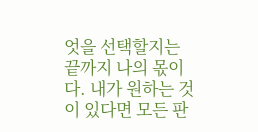엇을 선택할지는 끝까지 나의 몫이다. 내가 원하는 것이 있다면 모든 판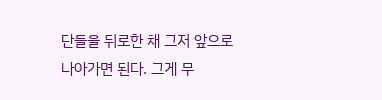단들을 뒤로한 채 그저 앞으로 나아가면 된다. 그게 무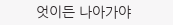엇이든 나아가야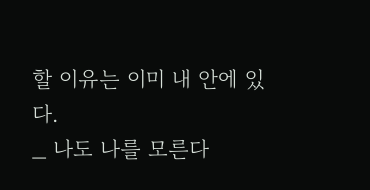할 이유는 이미 내 안에 있다.
_ 나도 나를 모른다